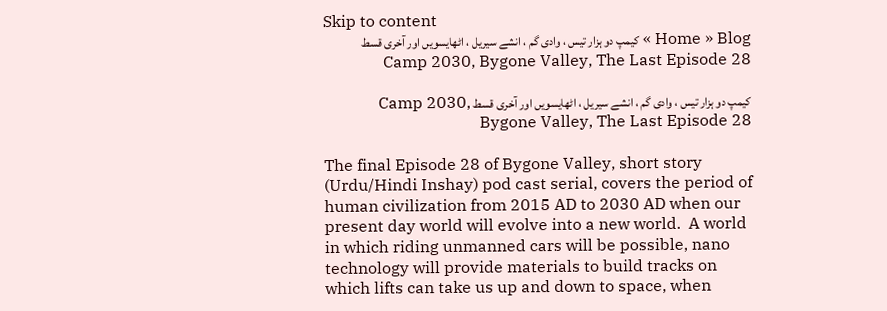Skip to content
Home » Blog » کیمپ دو ہزار تیس ، وادی گم ، انشے سیریل ، اٹھایسویں اور آخری قسط Camp 2030, Bygone Valley, The Last Episode 28

کیمپ دو ہزار تیس ، وادی گم ، انشے سیریل ، اٹھایسویں اور آخری قسط Camp 2030, Bygone Valley, The Last Episode 28

The final Episode 28 of Bygone Valley, short story (Urdu/Hindi Inshay) pod cast serial, covers the period of human civilization from 2015 AD to 2030 AD when our present day world will evolve into a new world.  A world in which riding unmanned cars will be possible, nano technology will provide materials to build tracks on which lifts can take us up and down to space, when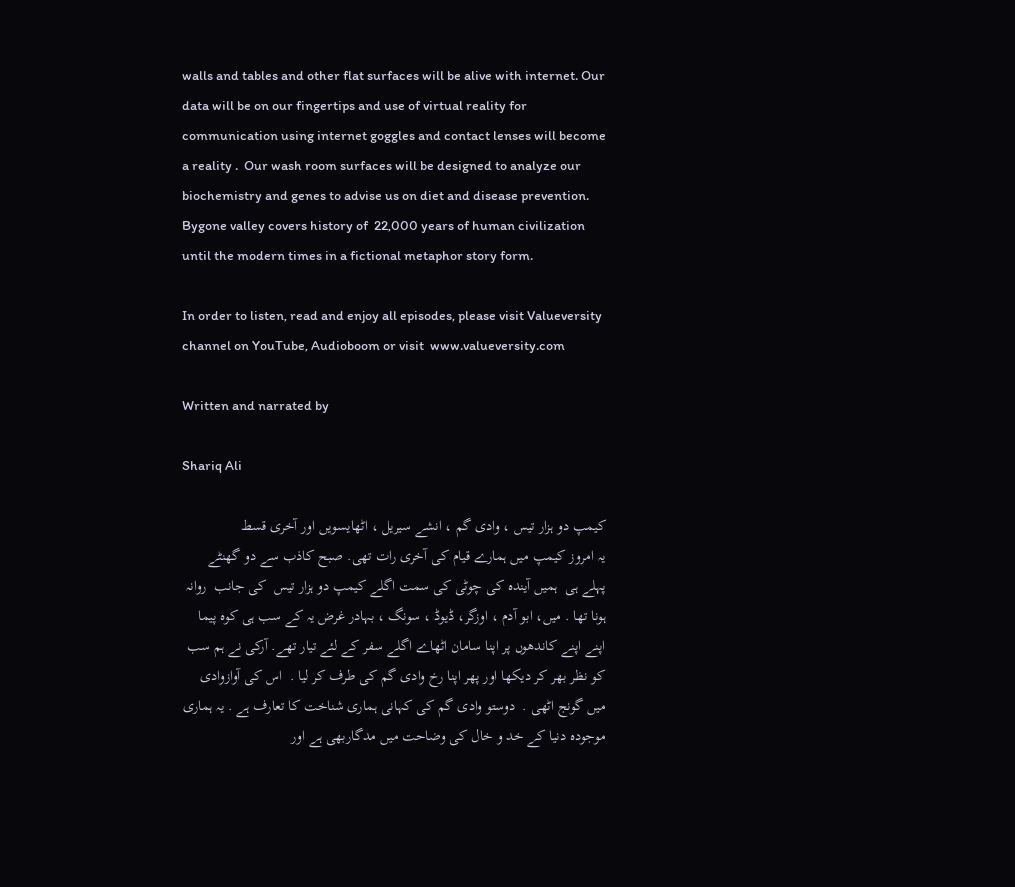walls and tables and other flat surfaces will be alive with internet. Our data will be on our fingertips and use of virtual reality for communication using internet goggles and contact lenses will become a reality .  Our wash room surfaces will be designed to analyze our biochemistry and genes to advise us on diet and disease prevention. Bygone valley covers history of  22,000 years of human civilization until the modern times in a fictional metaphor story form.

In order to listen, read and enjoy all episodes, please visit Valueversity channel on YouTube, Audioboom or visit  www.valueversity.com

Written and narrated by

Shariq Ali

کیمپ دو ہزار تیس ، وادی گم ، انشے سیریل ، اٹھایسویں اور آخری قسط
یہ امروز کیمپ میں ہمارے قیام کی آخری رات تھی. صبح کاذب سے دو گھنٹے پہلے ہی  ہمیں آیندہ کی چوٹی کی سمت اگلے کیمپ دو ہزار تیس  کی جانب  روانہ ہونا تھا . میں، ابو آدم ، اوزگر، ڈیوڈ ، سونگ ، بہادر غرض یہ کے سب ہی کوہ پیما اپنے اپنے کاندھوں پر اپنا سامان اٹھاے اگلے سفر کے لئے تیار تھے. آرکی نے ہم سب کو نظر بھر کر دیکھا اور پھر اپنا رخ وادی گم کی طرف کر لیا .  اس کی آوازوادی میں گونج اٹھی .  دوستو وادی گم کی کہانی ہماری شناخت کا تعارف ہے . یہ ہماری موجودہ دنیا کے خد و خال کی وضاحت میں مدگاربھی ہے اور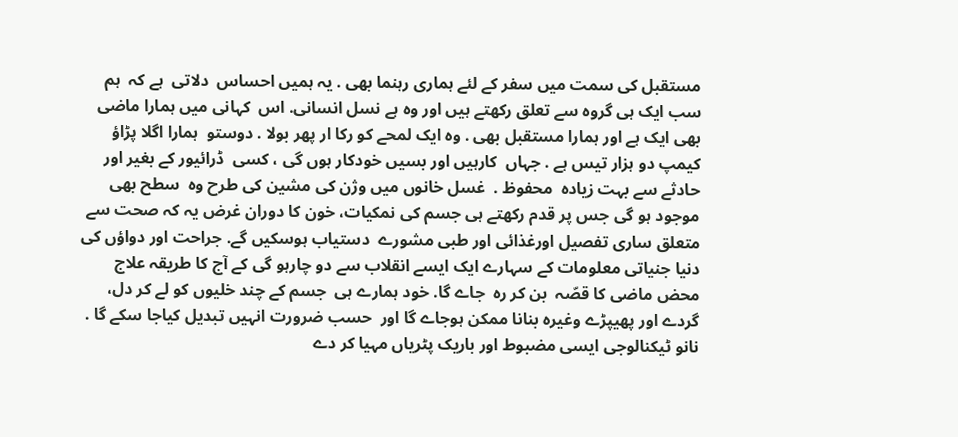مستقبل کی سمت میں سفر کے لئے ہماری رہنما بھی . یہ ہمیں احساس  دلاتی  ہے کہ  ہم سب ایک ہی گروہ سے تعلق رکھتے ہیں اور وہ ہے نسل انسانی. اس  کہانی میں ہمارا ماضی بھی ایک ہے اور ہمارا مستقبل بھی . وہ ایک لمحے کو رکا ار پھر بولا . دوستو  ہمارا اگلا پڑاؤ کیمپ دو ہزار تیس ہے . جہاں  کارہیں اور بسیں خودکار ہوں گی ، کسی  ڈرائیور کے بغیر اور حادثے سے بہت زیادہ  محفوظ .  غسل خانوں میں وژن کی مشین کی طرح وہ  سطح بھی  موجود ہو گی جس پر قدم رکھتے ہی جسم کی نمکیات، خون کا دوران غرض یہ کہ صحت سے متعلق ساری تفصیل اورغذائی اور طبی مشورے  دستیاب ہوسکیں گے. جراحت اور دواؤں کی دنیا جنیاتی معلومات کے سہارے ایک ایسے انقلاب سے دو چارہو گی کے آج کا طریقہ علاج محض ماضی کا قصّہ  بن کر رہ  جاے گا. خود ہمارے ہی  جسم کے چند خلیوں کو لے کر دل، گردے اور پھیپڑے وغیرہ بنانا ممکن ہوجاے گا اور  حسب ضرورت انہیں تبدیل کیاجا سکے گا . نانو ٹیکنالوجی ایسی مضبوط اور باریک پٹریاں مہیا کر دے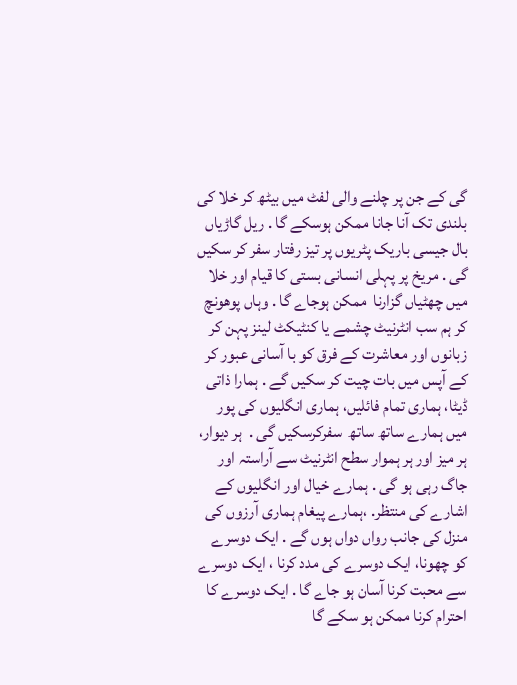گی کے جن پر چلنے والی لفٹ میں بیٹھ کر خلا کی بلندی تک آنا جانا ممکن ہوسکے گا . ریل گاڑیاں بال جیسی باریک پٹریوں پر تیز رفتار سفر کر سکیں گی . مریخ پر پہلی انسانی بستی کا قیام اور خلا میں چھٹیاں گزارنا  ممکن ہوجاے گا . وہاں پوھونچ کر ہم سب انٹرنیٹ چشمے یا کنٹیکٹ لینز پہن کر زبانوں اور معاشرت کے فرق کو با آسانی عبور کر کے آپس میں بات چیت کر سکیں گے . ہمارا ذاتی ڈیٹا، ہماری تمام فائلیں، ہماری انگلیوں کی پور میں ہمارے ساتھ ساتھ  سفرکرسکیں گی .  ہر دیوار، ہر میز اور ہر ہموار سطح انٹرنیٹ سے آراستہ اور جاگ رہی ہو گی . ہمارے خیال اور انگلیوں کے اشارے کی منتظر. ،ہمارے پیغام ہماری آرزوں کی منزل کی جانب رواں دواں ہوں گے . ایک دوسرے کو چھونا، ایک دوسرے کی مدد کرنا ، ایک دوسرے سے محبت کرنا آسان ہو جاے گا . ایک دوسرے کا احترام کرنا ممکن ہو سکے گا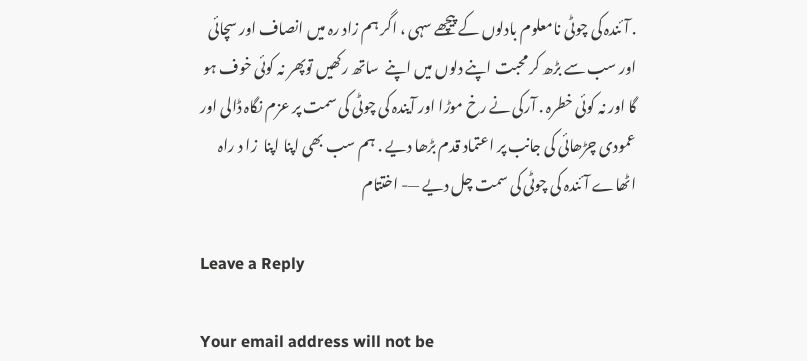. آئندہ کی چوٹی نامعلوم بادلوں کے پیچھے سہی ، اگر ہم زاد رہ میں انصاف اور سچائی اور سب سے بڑھ کر محبت اپنے دلوں میں اپنے  ساتھ رکھیں توپھر نہ کوئی خوف ہو گا اور نہ کوئی خطرہ . آرکی نے رخ موڑا اور آیندہ کی چوٹی کی سمت پر عزم نگاہ ڈالی اور عمودی چڑھائی کی جانب پر اعتماد قدم بڑھا دیے . ہم سب بھی اپنا اپنا  زا د راہ اٹھاے آئندہ کی چوٹی کی سمت چل دیے —- اختتام

Leave a Reply

Your email address will not be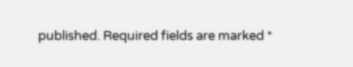published. Required fields are marked *